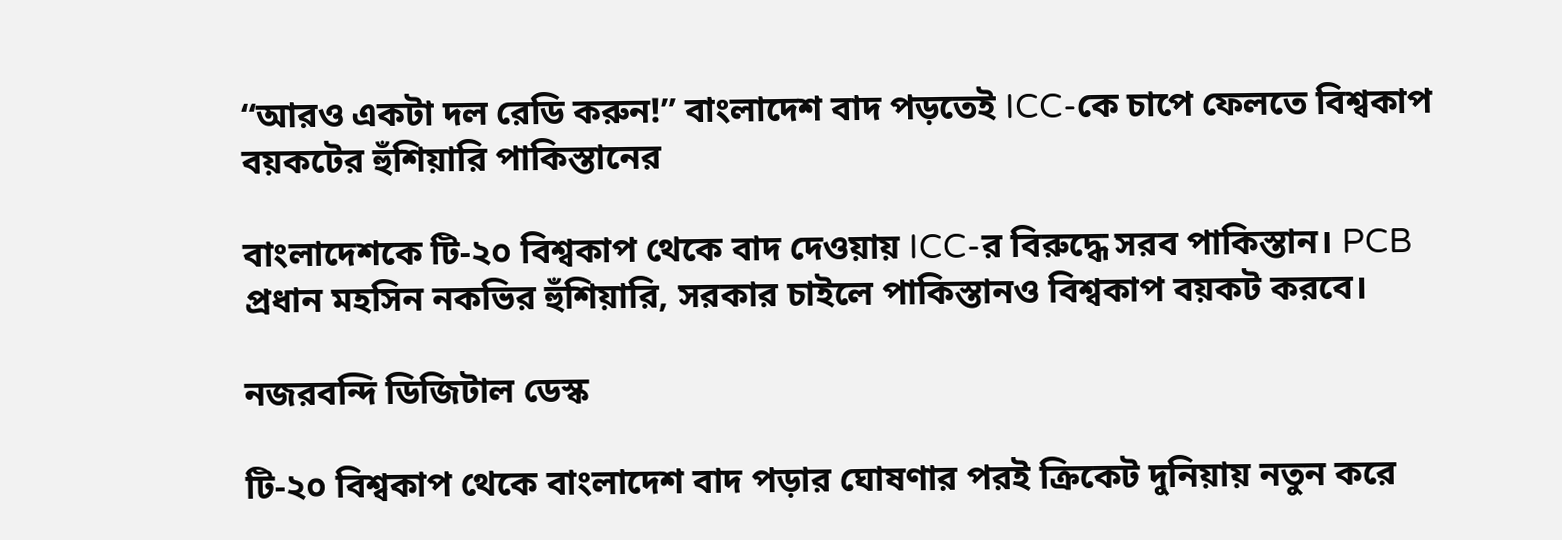“আরও একটা দল রেডি করুন!” বাংলাদেশ বাদ পড়তেই ICC-কে চাপে ফেলতে বিশ্বকাপ বয়কটের হুঁশিয়ারি পাকিস্তানের

বাংলাদেশকে টি-২০ বিশ্বকাপ থেকে বাদ দেওয়ায় ICC-র বিরুদ্ধে সরব পাকিস্তান। PCB প্রধান মহসিন নকভির হুঁশিয়ারি, সরকার চাইলে পাকিস্তানও বিশ্বকাপ বয়কট করবে।

নজরবন্দি ডিজিটাল ডেস্ক

টি-২০ বিশ্বকাপ থেকে বাংলাদেশ বাদ পড়ার ঘোষণার পরই ক্রিকেট দুনিয়ায় নতুন করে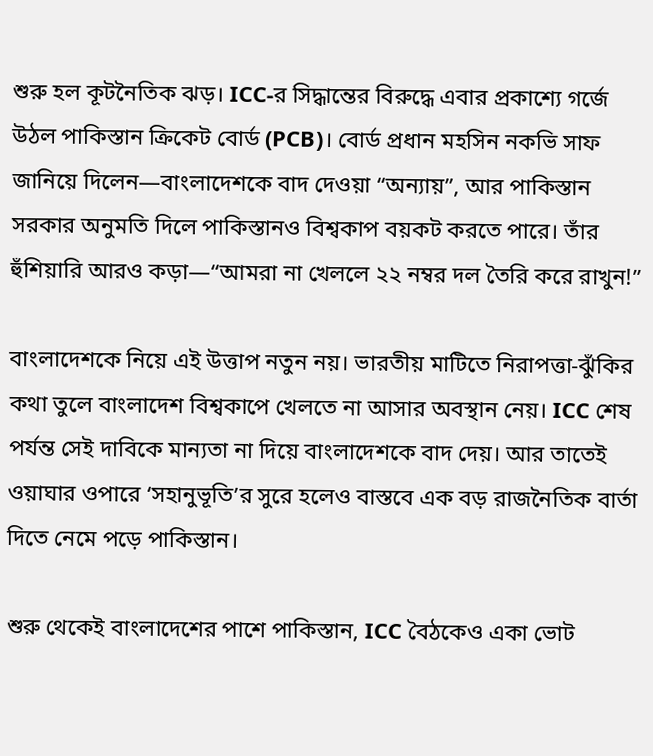শুরু হল কূটনৈতিক ঝড়। ICC-র সিদ্ধান্তের বিরুদ্ধে এবার প্রকাশ্যে গর্জে উঠল পাকিস্তান ক্রিকেট বোর্ড (PCB)। বোর্ড প্রধান মহসিন নকভি সাফ জানিয়ে দিলেন—বাংলাদেশকে বাদ দেওয়া “অন্যায়”, আর পাকিস্তান সরকার অনুমতি দিলে পাকিস্তানও বিশ্বকাপ বয়কট করতে পারে। তাঁর হুঁশিয়ারি আরও কড়া—“আমরা না খেললে ২২ নম্বর দল তৈরি করে রাখুন!”

বাংলাদেশকে নিয়ে এই উত্তাপ নতুন নয়। ভারতীয় মাটিতে নিরাপত্তা-ঝুঁকির কথা তুলে বাংলাদেশ বিশ্বকাপে খেলতে না আসার অবস্থান নেয়। ICC শেষ পর্যন্ত সেই দাবিকে মান্যতা না দিয়ে বাংলাদেশকে বাদ দেয়। আর তাতেই ওয়াঘার ওপারে ‘সহানুভূতি’র সুরে হলেও বাস্তবে এক বড় রাজনৈতিক বার্তা দিতে নেমে পড়ে পাকিস্তান।

শুরু থেকেই বাংলাদেশের পাশে পাকিস্তান, ICC বৈঠকেও একা ভোট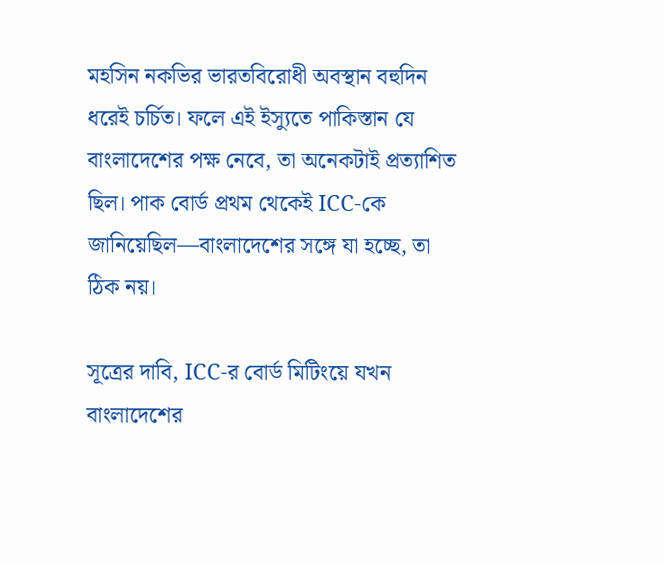মহসিন নকভির ভারতবিরোধী অবস্থান বহুদিন ধরেই চর্চিত। ফলে এই ইস্যুতে পাকিস্তান যে বাংলাদেশের পক্ষ নেবে, তা অনেকটাই প্রত্যাশিত ছিল। পাক বোর্ড প্রথম থেকেই ICC-কে জানিয়েছিল—বাংলাদেশের সঙ্গে যা হচ্ছে, তা ঠিক নয়।

সূত্রের দাবি, ICC-র বোর্ড মিটিংয়ে যখন বাংলাদেশের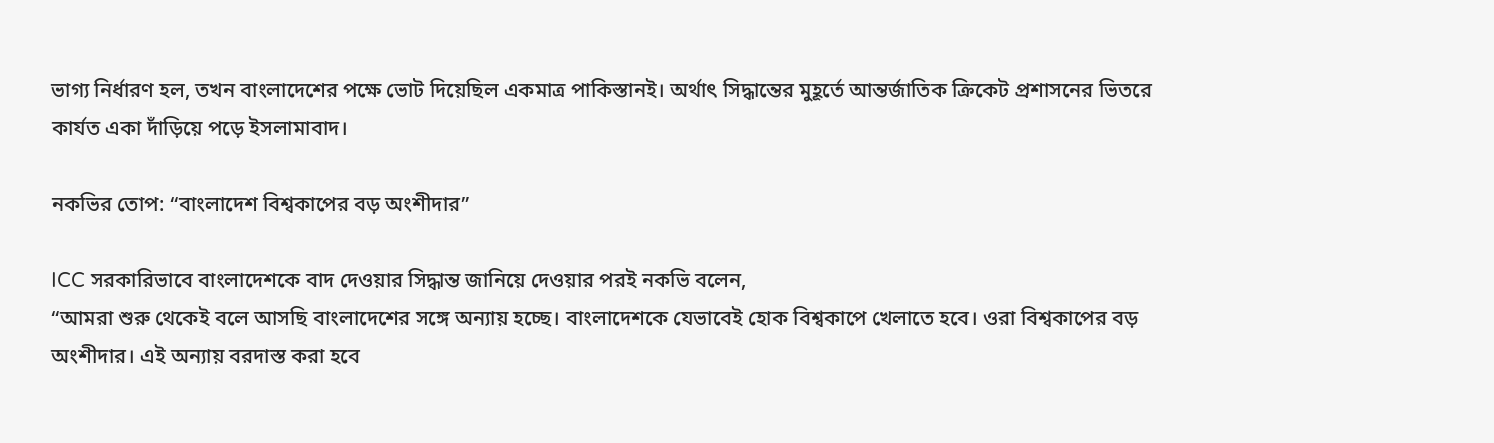ভাগ্য নির্ধারণ হল, তখন বাংলাদেশের পক্ষে ভোট দিয়েছিল একমাত্র পাকিস্তানই। অর্থাৎ সিদ্ধান্তের মুহূর্তে আন্তর্জাতিক ক্রিকেট প্রশাসনের ভিতরে কার্যত একা দাঁড়িয়ে পড়ে ইসলামাবাদ।

নকভির তোপ: “বাংলাদেশ বিশ্বকাপের বড় অংশীদার”

ICC সরকারিভাবে বাংলাদেশকে বাদ দেওয়ার সিদ্ধান্ত জানিয়ে দেওয়ার পরই নকভি বলেন,
“আমরা শুরু থেকেই বলে আসছি বাংলাদেশের সঙ্গে অন্যায় হচ্ছে। বাংলাদেশকে যেভাবেই হোক বিশ্বকাপে খেলাতে হবে। ওরা বিশ্বকাপের বড় অংশীদার। এই অন্যায় বরদাস্ত করা হবে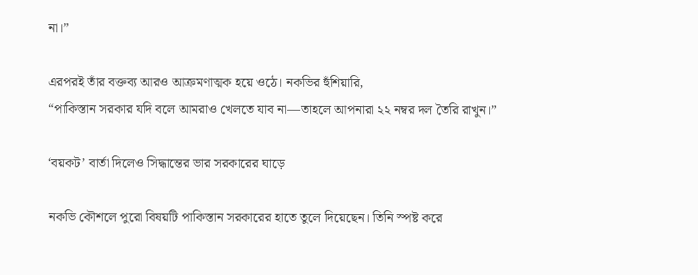না।”

এরপরই তাঁর বক্তব্য আরও আক্রমণাত্মক হয়ে ওঠে। নকভির হুঁশিয়ারি,
“পাকিস্তান সরকার যদি বলে আমরাও খেলতে যাব না—তাহলে আপনারা ২২ নম্বর দল তৈরি রাখুন।”

‘বয়কট’ বার্তা দিলেও সিদ্ধান্তের ভার সরকারের ঘাড়ে

নকভি কৌশলে পুরো বিষয়টি পাকিস্তান সরকারের হাতে তুলে দিয়েছেন। তিনি স্পষ্ট করে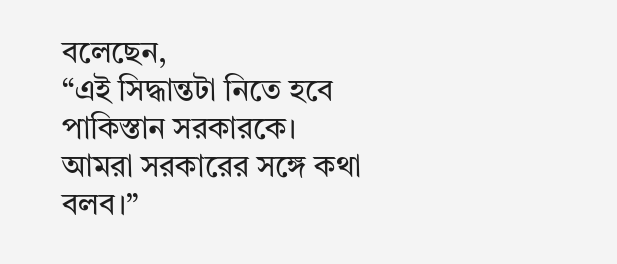বলেছেন,
“এই সিদ্ধান্তটা নিতে হবে পাকিস্তান সরকারকে। আমরা সরকারের সঙ্গে কথা বলব।”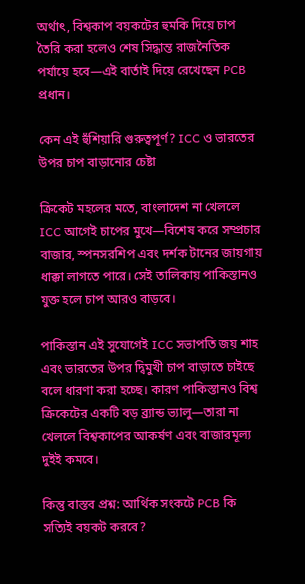অর্থাৎ, বিশ্বকাপ বয়কটের হুমকি দিয়ে চাপ তৈরি করা হলেও শেষ সিদ্ধান্ত রাজনৈতিক পর্যায়ে হবে—এই বার্তাই দিয়ে রেখেছেন PCB প্রধান।

কেন এই হুঁশিয়ারি গুরুত্বপূর্ণ? ICC ও ভারতের উপর চাপ বাড়ানোর চেষ্টা

ক্রিকেট মহলের মতে, বাংলাদেশ না খেললে ICC আগেই চাপের মুখে—বিশেষ করে সম্প্রচার বাজার, স্পনসরশিপ এবং দর্শক টানের জায়গায় ধাক্কা লাগতে পারে। সেই তালিকায় পাকিস্তানও যুক্ত হলে চাপ আরও বাড়বে।

পাকিস্তান এই সুযোগেই ICC সভাপতি জয় শাহ এবং ভারতের উপর দ্বিমুখী চাপ বাড়াতে চাইছে বলে ধারণা করা হচ্ছে। কারণ পাকিস্তানও বিশ্ব ক্রিকেটের একটি বড় ব্র্যান্ড ভ্যালু—তারা না খেললে বিশ্বকাপের আকর্ষণ এবং বাজারমূল্য দুইই কমবে।

কিন্তু বাস্তব প্রশ্ন: আর্থিক সংকটে PCB কি সত্যিই বয়কট করবে?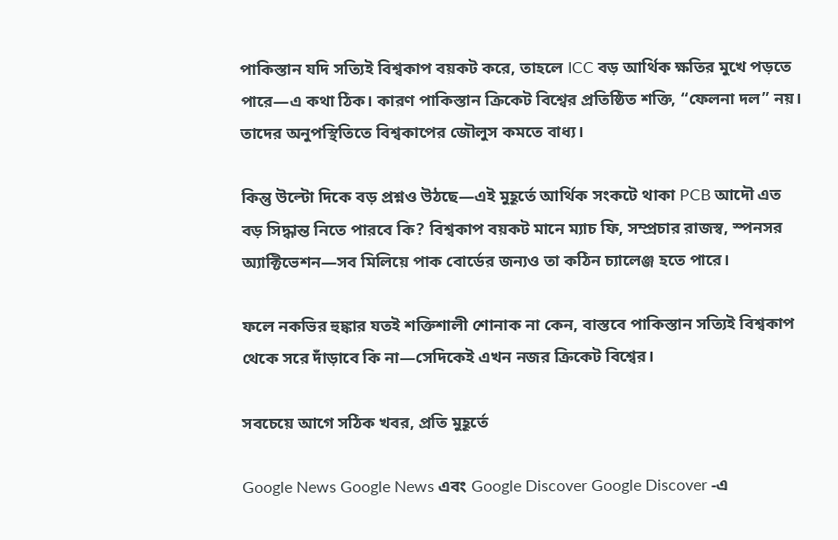পাকিস্তান যদি সত্যিই বিশ্বকাপ বয়কট করে, তাহলে ICC বড় আর্থিক ক্ষতির মুখে পড়তে পারে—এ কথা ঠিক। কারণ পাকিস্তান ক্রিকেট বিশ্বের প্রতিষ্ঠিত শক্তি, “ফেলনা দল” নয়। তাদের অনুপস্থিতিতে বিশ্বকাপের জৌলুস কমতে বাধ্য।

কিন্তু উল্টো দিকে বড় প্রশ্নও উঠছে—এই মুহূর্তে আর্থিক সংকটে থাকা PCB আদৌ এত বড় সিদ্ধান্ত নিতে পারবে কি? বিশ্বকাপ বয়কট মানে ম্যাচ ফি, সম্প্রচার রাজস্ব, স্পনসর অ্যাক্টিভেশন—সব মিলিয়ে পাক বোর্ডের জন্যও তা কঠিন চ্যালেঞ্জ হতে পারে।

ফলে নকভির হুঙ্কার যতই শক্তিশালী শোনাক না কেন, বাস্তবে পাকিস্তান সত্যিই বিশ্বকাপ থেকে সরে দাঁড়াবে কি না—সেদিকেই এখন নজর ক্রিকেট বিশ্বের।

সবচেয়ে আগে সঠিক খবর, প্রতি মুহূর্তে

Google News Google News এবং Google Discover Google Discover -এ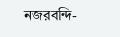নজরবন্দি-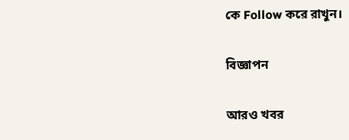কে Follow করে রাখুন।

বিজ্ঞাপন

আরও খবর